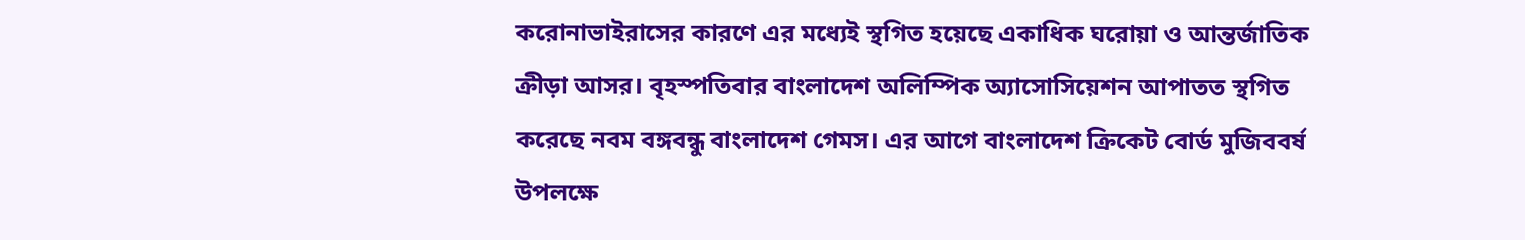করোনাভাইরাসের কারণে এর মধ্যেই স্থগিত হয়েছে একাধিক ঘরোয়া ও আন্তর্জাতিক ক্রীড়া আসর। বৃহস্পতিবার বাংলাদেশ অলিম্পিক অ্যাসোসিয়েশন আপাতত স্থগিত করেছে নবম বঙ্গবন্ধু বাংলাদেশ গেমস। এর আগে বাংলাদেশ ক্রিকেট বোর্ড মুজিববর্ষ উপলক্ষে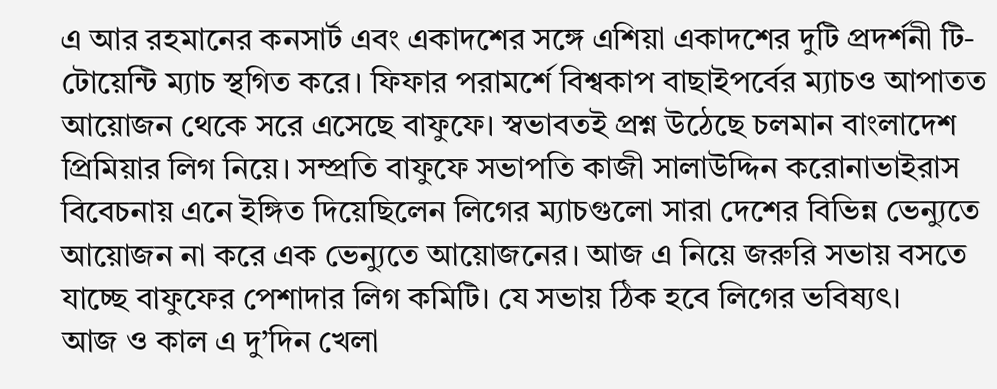এ আর রহমানের কনসার্ট এবং একাদশের সঙ্গে এশিয়া একাদশের দুটি প্রদর্শনী টি-টোয়েন্টি ম্যাচ স্থগিত করে। ফিফার পরামর্শে বিশ্বকাপ বাছাইপর্বের ম্যাচও আপাতত আয়োজন থেকে সরে এসেছে বাফুফে। স্বভাবতই প্রশ্ন উঠেছে চলমান বাংলাদেশ প্রিমিয়ার লিগ নিয়ে। সম্প্রতি বাফুফে সভাপতি কাজী সালাউদ্দিন করোনাভাইরাস বিবেচনায় এনে ইঙ্গিত দিয়েছিলেন লিগের ম্যাচগুলো সারা দেশের বিভিন্ন ভেন্যুতে আয়োজন না করে এক ভেন্যুতে আয়োজনের। আজ এ নিয়ে জরুরি সভায় বসতে যাচ্ছে বাফুফের পেশাদার লিগ কমিটি। যে সভায় ঠিক হবে লিগের ভবিষ্যৎ।
আজ ও কাল এ দু’দিন খেলা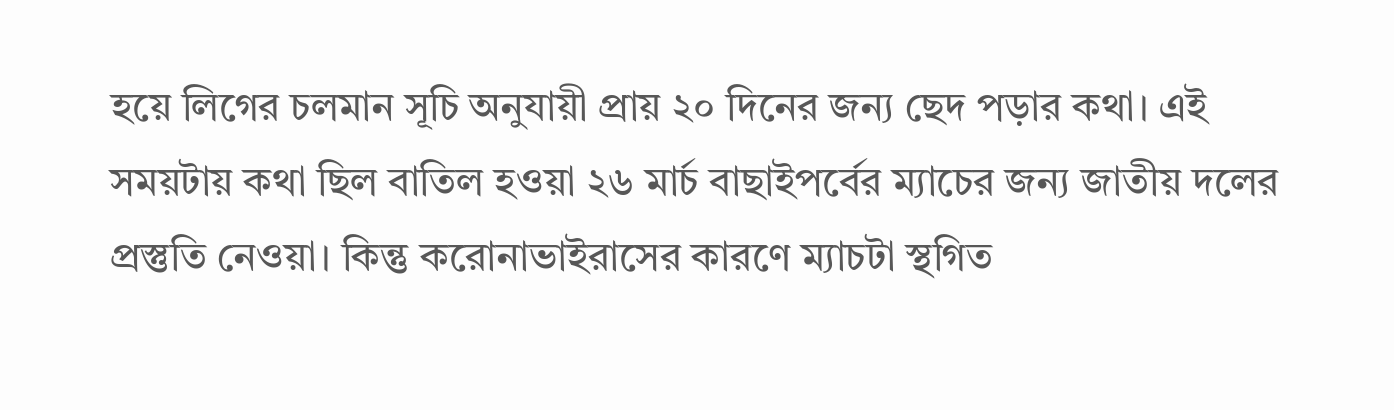হয়ে লিগের চলমান সূচি অনুযায়ী প্রায় ২০ দিনের জন্য ছেদ পড়ার কথা। এই সময়টায় কথা ছিল বাতিল হওয়া ২৬ মার্চ বাছাইপর্বের ম্যাচের জন্য জাতীয় দলের প্রস্তুতি নেওয়া। কিন্তু করোনাভাইরাসের কারণে ম্যাচটা স্থগিত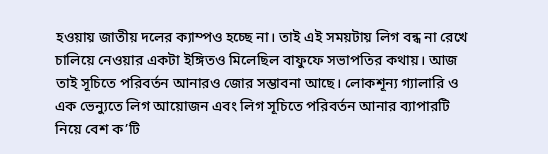হওয়ায় জাতীয় দলের ক্যাম্পও হচ্ছে না। তাই এই সময়টায় লিগ বন্ধ না রেখে চালিয়ে নেওয়ার একটা ইঙ্গিতও মিলেছিল বাফুফে সভাপতির কথায়। আজ তাই সূচিতে পরিবর্তন আনারও জোর সম্ভাবনা আছে। লোকশূন্য গ্যালারি ও এক ভেন্যুতে লিগ আয়োজন এবং লিগ সূচিতে পরিবর্তন আনার ব্যাপারটি নিয়ে বেশ ক’টি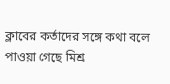ক্লাবের কর্তাদের সঙ্গে কথা বলে পাওয়া গেছে মিশ্র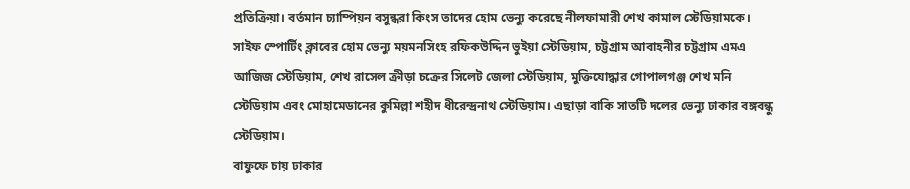প্রতিক্রিয়া। বর্তমান চ্যাম্পিয়ন বসুন্ধরা কিংস তাদের হোম ভেন্যু করেছে নীলফামারী শেখ কামাল স্টেডিয়ামকে। সাইফ স্পোর্টিং ক্লাবের হোম ভেন্যু ময়মনসিংহ রফিকউদ্দিন ভুইয়া স্টেডিয়াম, চট্টগ্রাম আবাহনীর চট্টগ্রাম এমএ আজিজ স্টেডিয়াম, শেখ রাসেল ক্রীড়া চক্রের সিলেট জেলা স্টেডিয়াম, মুক্তিযোদ্ধার গোপালগঞ্জ শেখ মনি স্টেডিয়াম এবং মোহামেডানের কুমিল্লা শহীদ ধীরেন্দ্রনাথ স্টেডিয়াম। এছাড়া বাকি সাতটি দলের ভেন্যু ঢাকার বঙ্গবন্ধু স্টেডিয়াম।
বাফুফে চায় ঢাকার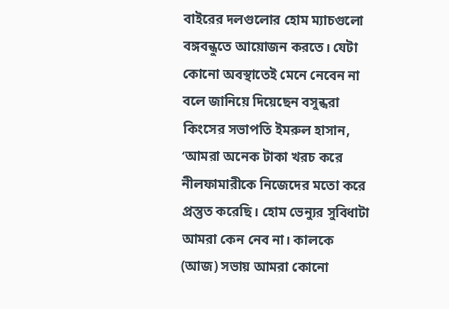বাইরের দলগুলোর হোম ম্যাচগুলো বঙ্গবন্ধুতে আয়োজন করতে। যেটা কোনো অবস্থাতেই মেনে নেবেন না বলে জানিয়ে দিয়েছেন বসুন্ধরা কিংসের সভাপতি ইমরুল হাসান, ‘আমরা অনেক টাকা খরচ করে নীলফামারীকে নিজেদের মতো করে প্রস্তুত করেছি। হোম ভেন্যুর সুবিধাটা আমরা কেন নেব না। কালকে (আজ) সভায় আমরা কোনো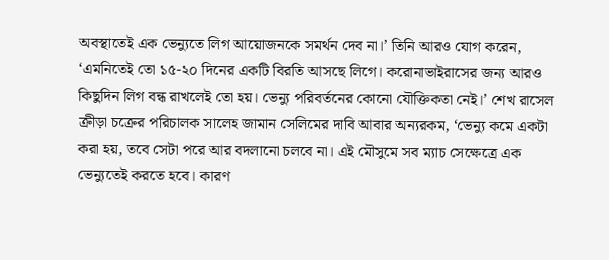অবস্থাতেই এক ভেন্যুতে লিগ আয়োজনকে সমর্থন দেব না।’ তিনি আরও যোগ করেন, ‘এমনিতেই তো ১৫-২০ দিনের একটি বিরতি আসছে লিগে। করোনাভাইরাসের জন্য আরও কিছুদিন লিগ বন্ধ রাখলেই তো হয়। ভেন্যু পরিবর্তনের কোনো যৌক্তিকতা নেই।’ শেখ রাসেল ক্রীড়া চক্রের পরিচালক সালেহ জামান সেলিমের দাবি আবার অন্যরকম, ‘ভেন্যু কমে একটা করা হয়, তবে সেটা পরে আর বদলানো চলবে না। এই মৌসুমে সব ম্যাচ সেক্ষেত্রে এক ভেন্যুতেই করতে হবে। কারণ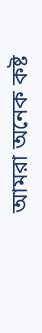আমরা অনেক কষ্ট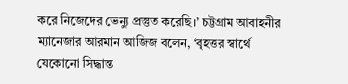করে নিজেদের ভেন্যু প্রস্তুত করেছি।’ চট্টগ্রাম আবাহনীর ম্যানেজার আরমান আজিজ বলেন, ‘বৃহত্তর স্বার্থে যেকোনো সিদ্ধান্ত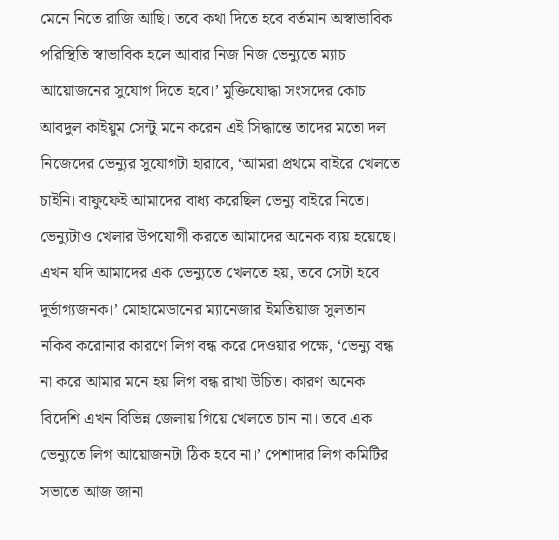মেনে নিতে রাজি আছি। তবে কথা দিতে হবে বর্তমান অস্বাভাবিক পরিস্থিতি স্বাভাবিক হলে আবার নিজ নিজ ভেন্যুতে ম্যাচ আয়োজনের সুযোগ দিতে হবে।’ মুক্তিযোদ্ধা সংসদের কোচ আবদুল কাইয়ুম সেন্টু মনে করেন এই সিদ্ধান্তে তাদের মতো দল নিজেদের ভেন্যুর সুযোগটা হারাবে, ‘আমরা প্রথমে বাইরে খেলতে চাইনি। বাফুফেই আমাদের বাধ্য করেছিল ভেন্যু বাইরে নিতে। ভেন্যুটাও খেলার উপযোগী করতে আমাদের অনেক ব্যয় হয়েছে। এখন যদি আমাদের এক ভেন্যুতে খেলতে হয়, তবে সেটা হবে দুর্ভাগ্যজনক।’ মোহামেডানের ম্যানেজার ইমতিয়াজ সুলতান নকিব করোনার কারণে লিগ বন্ধ করে দেওয়ার পক্ষে, ‘ভেন্যু বন্ধ না করে আমার মনে হয় লিগ বন্ধ রাখা উচিত। কারণ অনেক বিদেশি এখন বিভিন্ন জেলায় গিয়ে খেলতে চান না। তবে এক ভেন্যুতে লিগ আয়োজনটা ঠিক হবে না।’ পেশাদার লিগ কমিটির সভাতে আজ জানা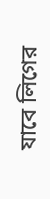যাবে লিগের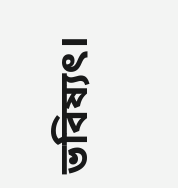ভবিষ্যৎ।